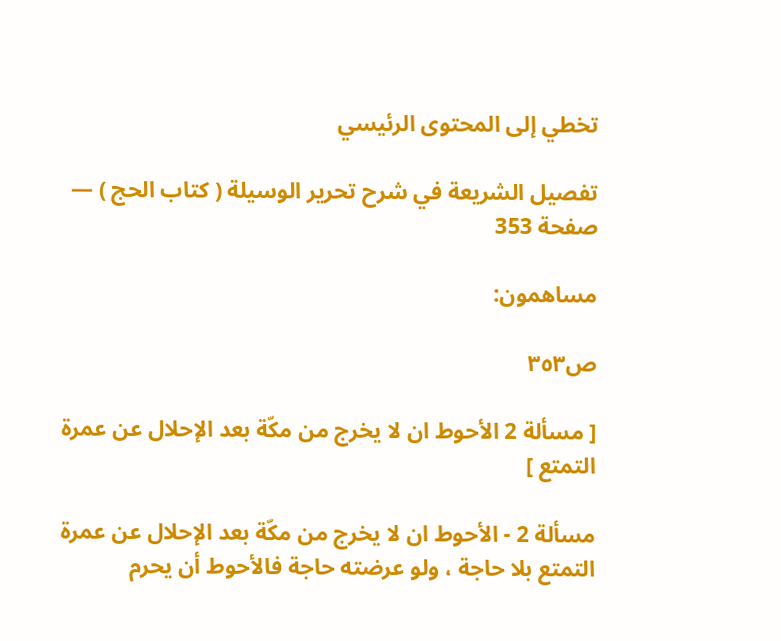تخطي إلى المحتوى الرئيسي

تفصيل الشريعة في شرح تحرير الوسيلة ( كتاب الحج ) — صفحة 353

مساهمون:

ص٣٥٣

[ مسألة 2 الأحوط ان لا يخرج من مكّة بعد الإحلال عن عمرة التمتع ]

مسألة 2 - الأحوط ان لا يخرج من مكّة بعد الإحلال عن عمرة التمتع بلا حاجة ، ولو عرضته حاجة فالأحوط أن يحرم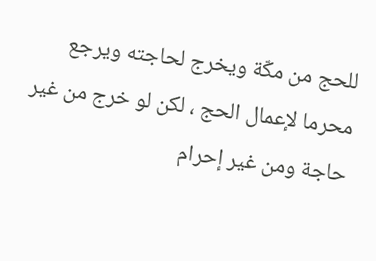للحج من مكّة ويخرج لحاجته ويرجع محرما لإعمال الحج ، لكن لو خرج من غير حاجة ومن غير إحرام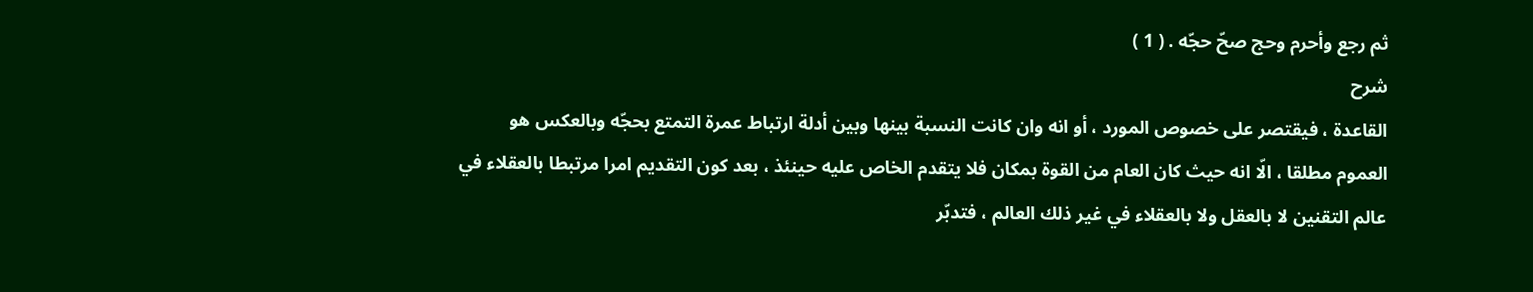ثم رجع وأحرم وحج صحّ حجّه . ( 1 )
شرح
القاعدة ، فيقتصر على خصوص المورد ، أو انه وان كانت النسبة بينها وبين أدلة ارتباط عمرة التمتع بحجّه وبالعكس هو العموم مطلقا ، الّا انه حيث كان العام من القوة بمكان فلا يتقدم الخاص عليه حينئذ ، بعد كون التقديم امرا مرتبطا بالعقلاء في عالم التقنين لا بالعقل ولا بالعقلاء في غير ذلك العالم ، فتدبّر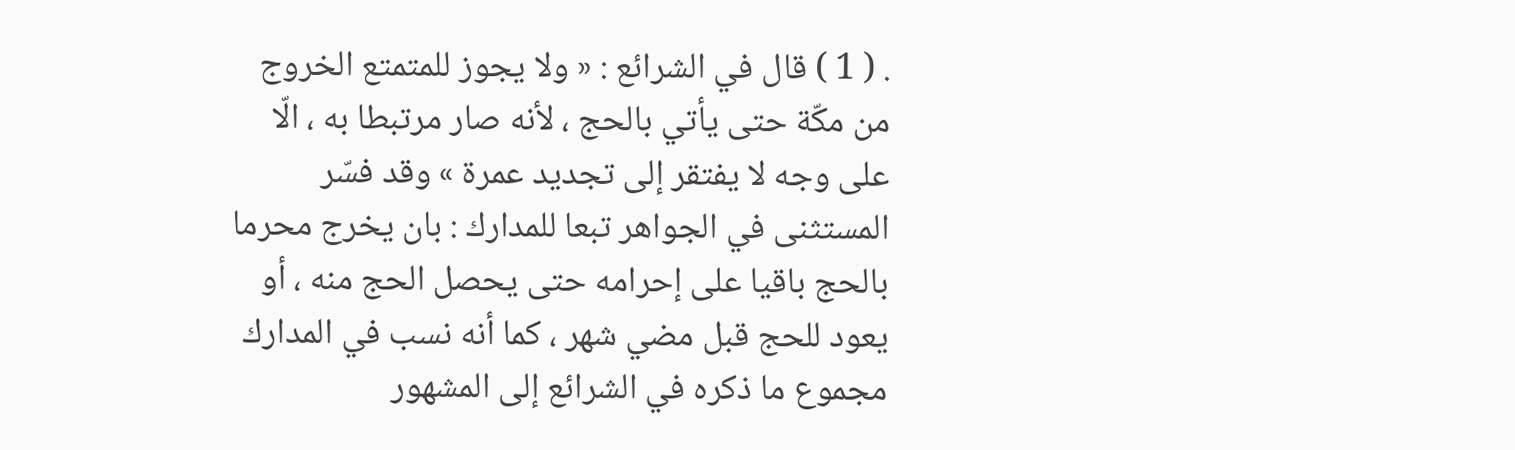. ( 1 ) قال في الشرائع : « ولا يجوز للمتمتع الخروج من مكّة حتى يأتي بالحج ، لأنه صار مرتبطا به ، الّا على وجه لا يفتقر إلى تجديد عمرة » وقد فسّر المستثنى في الجواهر تبعا للمدارك : بان يخرج محرما بالحج باقيا على إحرامه حتى يحصل الحج منه ، أو يعود للحج قبل مضي شهر ، كما أنه نسب في المدارك مجموع ما ذكره في الشرائع إلى المشهور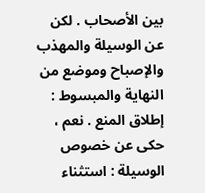بين الأصحاب . لكن عن الوسيلة والمهذب والإصباح وموضع من النهاية والمبسوط : إطلاق المنع . نعم ، حكى عن خصوص الوسيلة : استثناء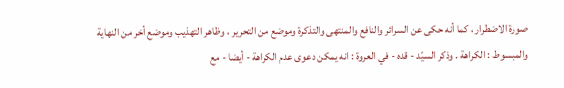صورة الاضطرار ، كما أنه حكى عن السرائر والنافع والمنتهى والتذكرة وموضع من التحرير ، وظاهر التهذيب وموضع أخر من النهاية والمبسوط : الكراهة . وذكر السيّد - قده - في العروة : انه يمكن دعوى عدم الكراهة - أيضا - مع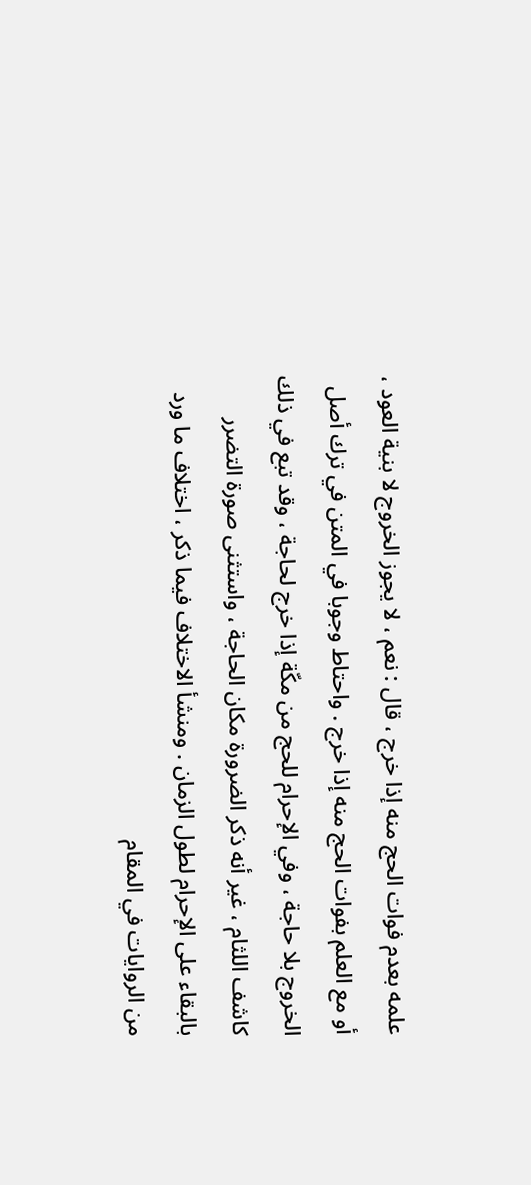علمه بعدم فوات الحج منه إذا خرج ، قال : نعم ، لا يجوز الخروج لا بنية العود ، أو مع العلم بفوات الحج منه إذا خرج . واحتاط وجوبا في المتن في ترك أصل الخروج بلا حاجة ، وفي الإحرام للحج من مكّة إذا خرج لحاجة ، وقد تبع في ذلك كاشف اللثام ، غير أنه ذكر الضرورة مكان الحاجة ، واستثنى صورة التضرر بالبقاء على الإحرام لطول الزمان . ومنشأ الاختلاف فيما ذكر ، اختلاف ما ورد من الروايات في المقام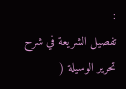:
تفصيل الشريعة في شرح تحرير الوسيلة (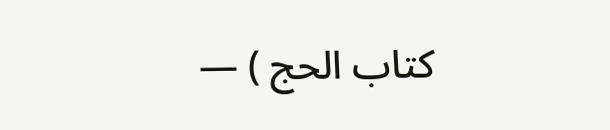كتاب الحج ) —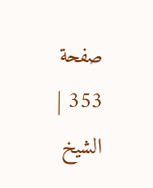صفحة 353 | الشيخ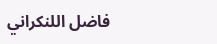فاضل اللنكراني